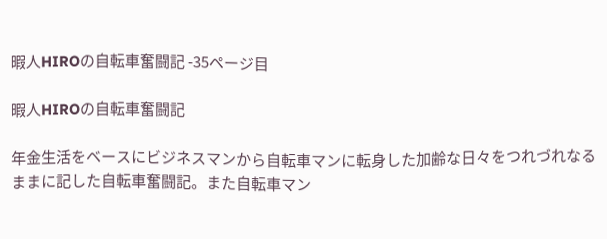暇人HIROの自転車奮闘記 -35ページ目

暇人HIROの自転車奮闘記

年金生活をベースにビジネスマンから自転車マンに転身した加齢な日々をつれづれなるままに記した自転車奮闘記。また自転車マン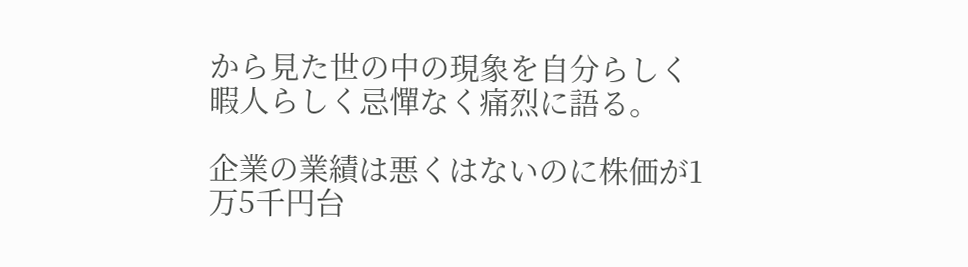から見た世の中の現象を自分らしく暇人らしく忌憚なく痛烈に語る。

企業の業績は悪くはないのに株価が1万5千円台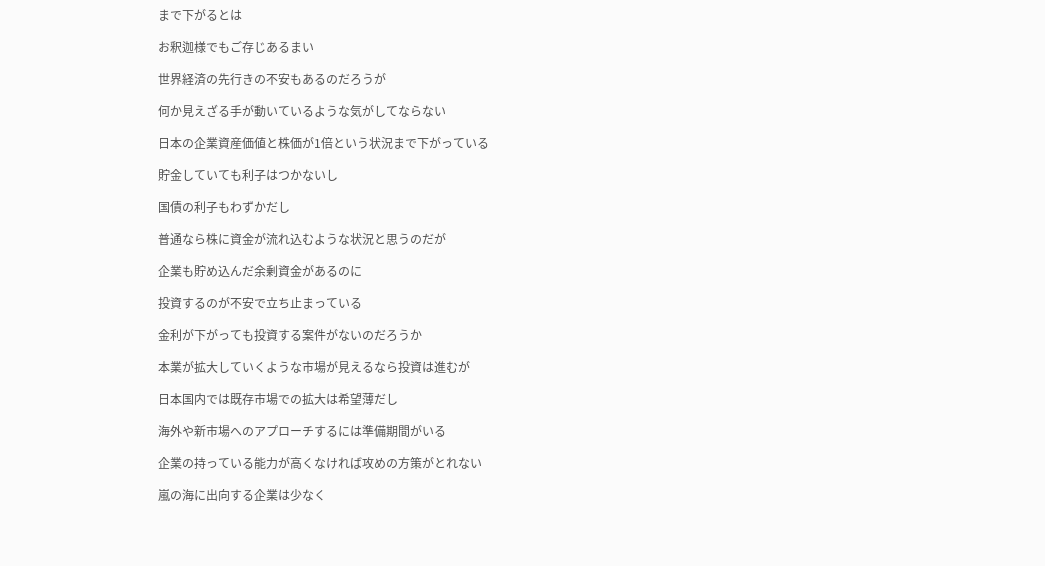まで下がるとは

お釈迦様でもご存じあるまい

世界経済の先行きの不安もあるのだろうが

何か見えざる手が動いているような気がしてならない

日本の企業資産価値と株価が1倍という状況まで下がっている

貯金していても利子はつかないし

国債の利子もわずかだし

普通なら株に資金が流れ込むような状況と思うのだが

企業も貯め込んだ余剰資金があるのに

投資するのが不安で立ち止まっている

金利が下がっても投資する案件がないのだろうか

本業が拡大していくような市場が見えるなら投資は進むが

日本国内では既存市場での拡大は希望薄だし

海外や新市場へのアプローチするには準備期間がいる

企業の持っている能力が高くなければ攻めの方策がとれない

嵐の海に出向する企業は少なく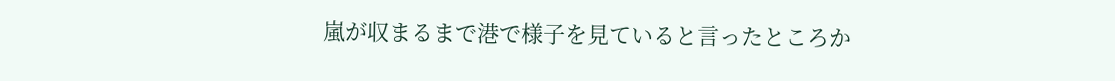嵐が収まるまで港で様子を見ていると言ったところか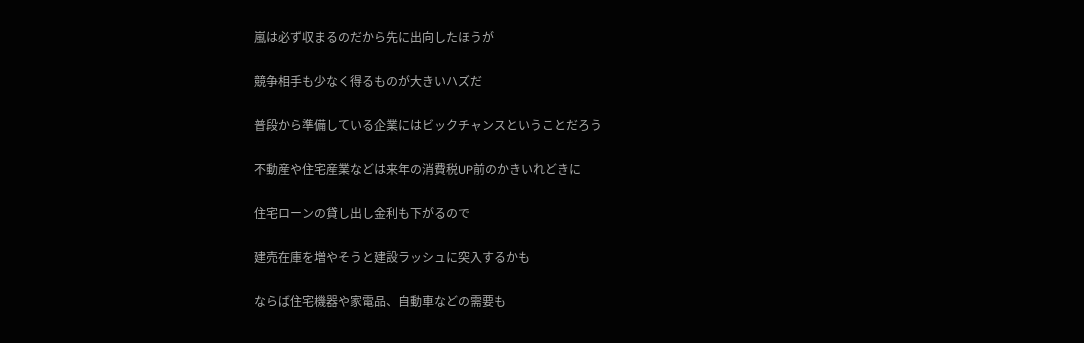嵐は必ず収まるのだから先に出向したほうが

競争相手も少なく得るものが大きいハズだ

普段から準備している企業にはビックチャンスということだろう

不動産や住宅産業などは来年の消費税UP前のかきいれどきに

住宅ローンの貸し出し金利も下がるので

建売在庫を増やそうと建設ラッシュに突入するかも

ならば住宅機器や家電品、自動車などの需要も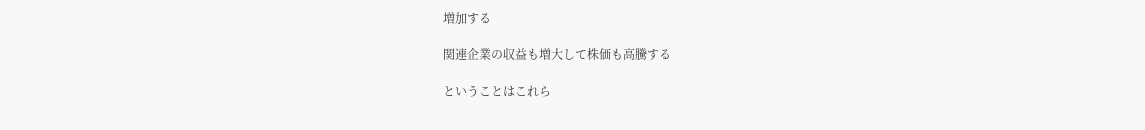増加する

関連企業の収益も増大して株価も高騰する

ということはこれら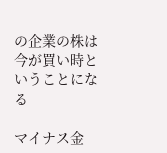の企業の株は今が買い時ということになる

マイナス金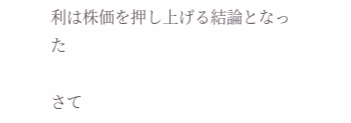利は株価を押し上げる結論となった

さて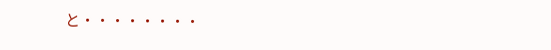と・・・・・・・・